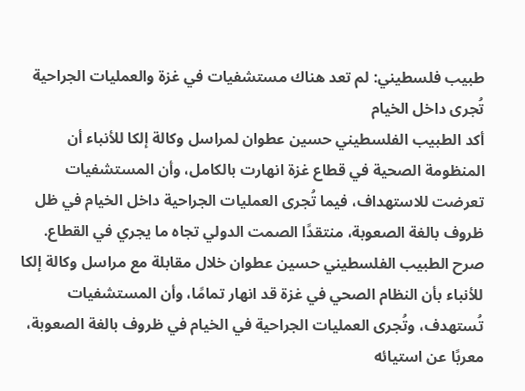طبيب فلسطيني: لم تعد هناك مستشفيات في غزة والعمليات الجراحية تُجرى داخل الخيام
أكد الطبيب الفلسطيني حسين عطوان لمراسل وكالة إلكا للأنباء أن المنظومة الصحية في قطاع غزة انهارت بالكامل، وأن المستشفيات تعرضت للاستهداف، فيما تُجرى العمليات الجراحية داخل الخيام في ظل ظروف بالغة الصعوبة، منتقدًا الصمت الدولي تجاه ما يجري في القطاع.
صرح الطبيب الفلسطيني حسين عطوان خلال مقابلة مع مراسل وكالة إلكا للأنباء بأن النظام الصحي في غزة قد انهار تمامًا، وأن المستشفيات تُستهدف، وتُجرى العمليات الجراحية في الخيام في ظروف بالغة الصعوبة، معربًا عن استيائه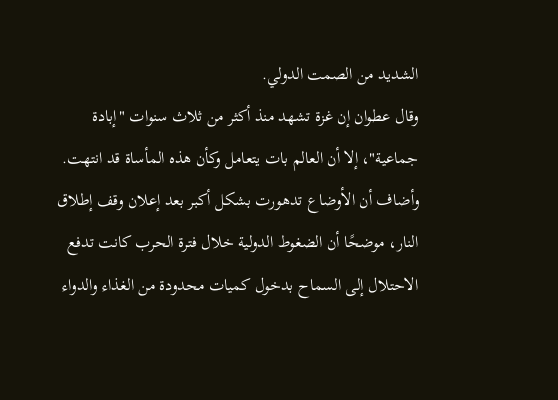الشديد من الصمت الدولي.
وقال عطوان إن غزة تشهد منذ أكثر من ثلاث سنوات "إبادة جماعية"، إلا أن العالم بات يتعامل وكأن هذه المأساة قد انتهت.
وأضاف أن الأوضاع تدهورت بشكل أكبر بعد إعلان وقف إطلاق النار، موضحًا أن الضغوط الدولية خلال فترة الحرب كانت تدفع الاحتلال إلى السماح بدخول كميات محدودة من الغذاء والدواء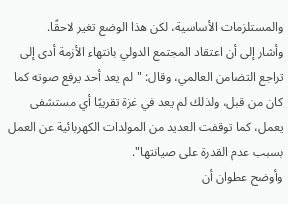والمستلزمات الأساسية، لكن هذا الوضع تغير لاحقًا.
وأشار إلى أن اعتقاد المجتمع الدولي بانتهاء الأزمة أدى إلى تراجع التضامن العالمي، وقال: "لم يعد أحد يرفع صوته كما كان من قبل، ولذلك لم يعد في غزة تقريبًا أي مستشفى يعمل، كما توقفت العديد من المولدات الكهربائية عن العمل بسبب عدم القدرة على صيانتها".
وأوضح عطوان أن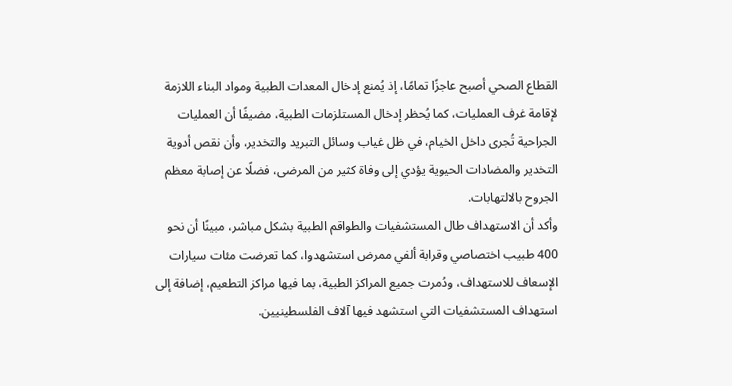القطاع الصحي أصبح عاجزًا تمامًا، إذ يُمنع إدخال المعدات الطبية ومواد البناء اللازمة لإقامة غرف العمليات، كما يُحظر إدخال المستلزمات الطبية، مضيفًا أن العمليات الجراحية تُجرى داخل الخيام، في ظل غياب وسائل التبريد والتخدير، وأن نقص أدوية التخدير والمضادات الحيوية يؤدي إلى وفاة كثير من المرضى، فضلًا عن إصابة معظم الجروح بالالتهابات.
وأكد أن الاستهداف طال المستشفيات والطواقم الطبية بشكل مباشر، مبينًا أن نحو 400 طبيب اختصاصي وقرابة ألفي ممرض استشهدوا، كما تعرضت مئات سيارات الإسعاف للاستهداف، ودُمرت جميع المراكز الطبية، بما فيها مراكز التطعيم، إضافة إلى استهداف المستشفيات التي استشهد فيها آلاف الفلسطينيين.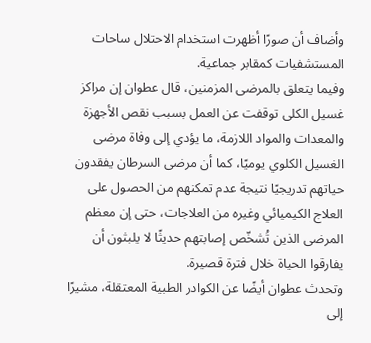وأضاف أن صورًا أظهرت استخدام الاحتلال ساحات المستشفيات كمقابر جماعية.
وفيما يتعلق بالمرضى المزمنين، قال عطوان إن مراكز غسيل الكلى توقفت عن العمل بسبب نقص الأجهزة والمعدات والمواد اللازمة، ما يؤدي إلى وفاة مرضى الغسيل الكلوي يوميًا، كما أن مرضى السرطان يفقدون حياتهم تدريجيًا نتيجة عدم تمكنهم من الحصول على العلاج الكيميائي وغيره من العلاجات، حتى إن معظم المرضى الذين تُشخّص إصابتهم حديثًا لا يلبثون أن يفارقوا الحياة خلال فترة قصيرة.
وتحدث عطوان أيضًا عن الكوادر الطبية المعتقلة، مشيرًا إلى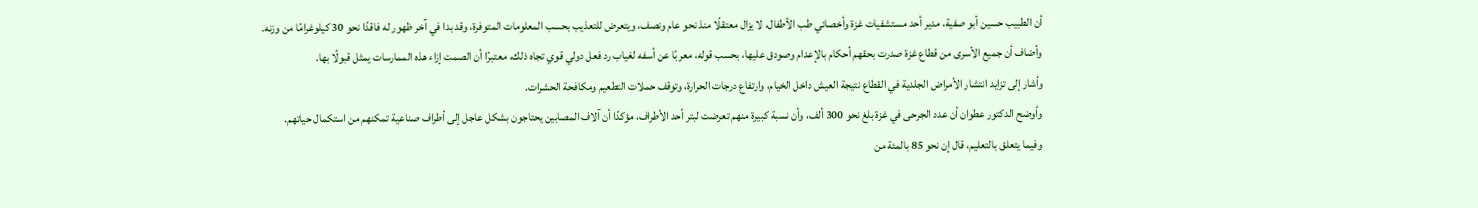أن الطبيب حسين أبو صفية، مدير أحد مستشفيات غزة وأخصائي طب الأطفال، لا يزال معتقلًا منذ نحو عام ونصف، ويتعرض للتعذيب بحسب المعلومات المتوفرة، وقد بدا في آخر ظهور له فاقدًا نحو 30 كيلوغرامًا من وزنه.
وأضاف أن جميع الأسرى من قطاع غزة صدرت بحقهم أحكام بالإعدام وصودق عليها، بحسب قوله، معربًا عن أسفه لغياب رد فعل دولي قوي تجاه ذلك، معتبرًا أن الصمت إزاء هذه الممارسات يمثل قبولًا بها.
وأشار إلى تزايد انتشار الأمراض الجلدية في القطاع نتيجة العيش داخل الخيام، وارتفاع درجات الحرارة، وتوقف حملات التطعيم ومكافحة الحشرات.
وأوضح الدكتور عطوان أن عدد الجرحى في غزة بلغ نحو 300 ألف، وأن نسبة كبيرة منهم تعرضت لبتر أحد الأطراف، مؤكدًا أن آلاف المصابين يحتاجون بشكل عاجل إلى أطراف صناعية تمكنهم من استكمال حياتهم.
وفيما يتعلق بالتعليم، قال إن نحو 85 بالمئة من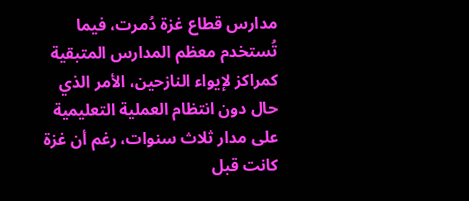مدارس قطاع غزة دُمرت، فيما تُستخدم معظم المدارس المتبقية كمراكز لإيواء النازحين، الأمر الذي حال دون انتظام العملية التعليمية على مدار ثلاث سنوات، رغم أن غزة كانت قبل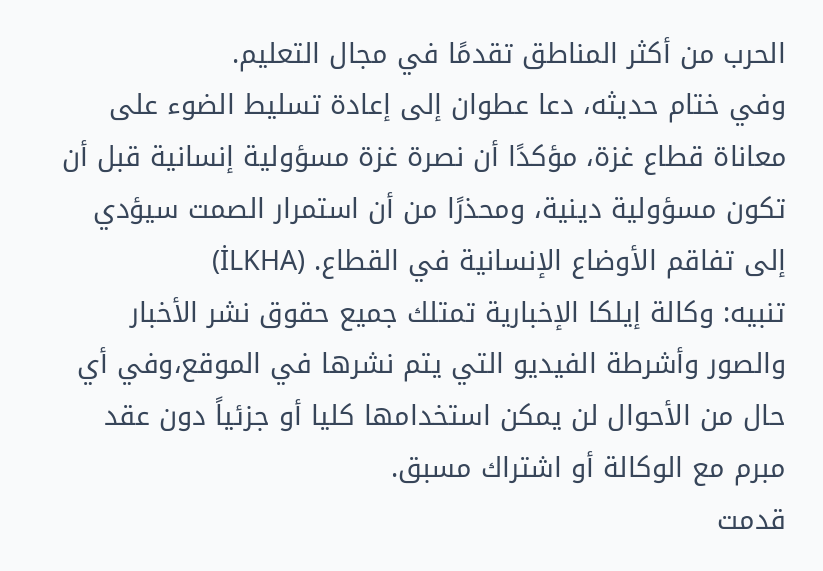الحرب من أكثر المناطق تقدمًا في مجال التعليم.
وفي ختام حديثه، دعا عطوان إلى إعادة تسليط الضوء على معاناة قطاع غزة، مؤكدًا أن نصرة غزة مسؤولية إنسانية قبل أن تكون مسؤولية دينية، ومحذرًا من أن استمرار الصمت سيؤدي إلى تفاقم الأوضاع الإنسانية في القطاع. (İLKHA)
تنبيه: وكالة إيلكا الإخبارية تمتلك جميع حقوق نشر الأخبار والصور وأشرطة الفيديو التي يتم نشرها في الموقع،وفي أي حال من الأحوال لن يمكن استخدامها كليا أو جزئياً دون عقد مبرم مع الوكالة أو اشتراك مسبق.
قدمت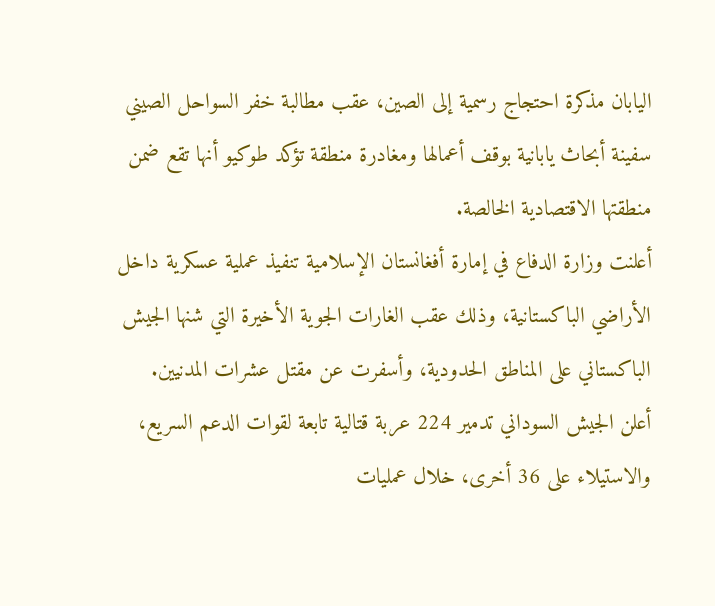اليابان مذكرة احتجاج رسمية إلى الصين، عقب مطالبة خفر السواحل الصيني سفينة أبحاث يابانية بوقف أعمالها ومغادرة منطقة تؤكد طوكيو أنها تقع ضمن منطقتها الاقتصادية الخالصة.
أعلنت وزارة الدفاع في إمارة أفغانستان الإسلامية تنفيذ عملية عسكرية داخل الأراضي الباكستانية، وذلك عقب الغارات الجوية الأخيرة التي شنها الجيش الباكستاني على المناطق الحدودية، وأسفرت عن مقتل عشرات المدنيين.
أعلن الجيش السوداني تدمير 224 عربة قتالية تابعة لقوات الدعم السريع، والاستيلاء على 36 أخرى، خلال عمليات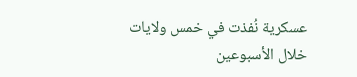عسكرية نُفذت في خمس ولايات خلال الأسبوعين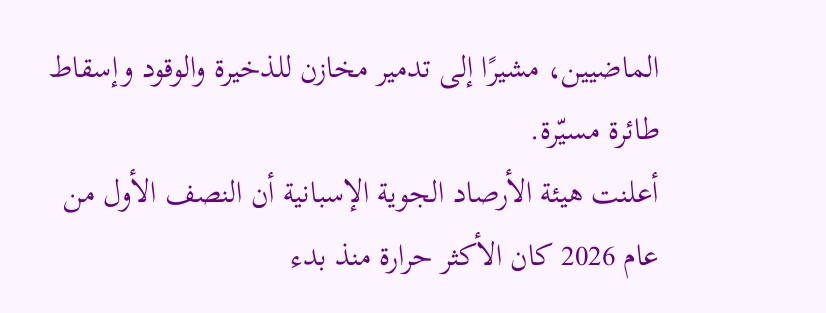الماضيين، مشيرًا إلى تدمير مخازن للذخيرة والوقود وإسقاط طائرة مسيّرة.
أعلنت هيئة الأرصاد الجوية الإسبانية أن النصف الأول من عام 2026 كان الأكثر حرارة منذ بدء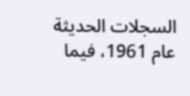السجلات الحديثة عام 1961، فيما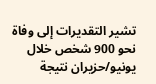تشير التقديرات إلى وفاة نحو 900 شخص خلال يونيو/حزيران نتيجة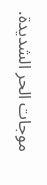موجات الحر الشديدة.